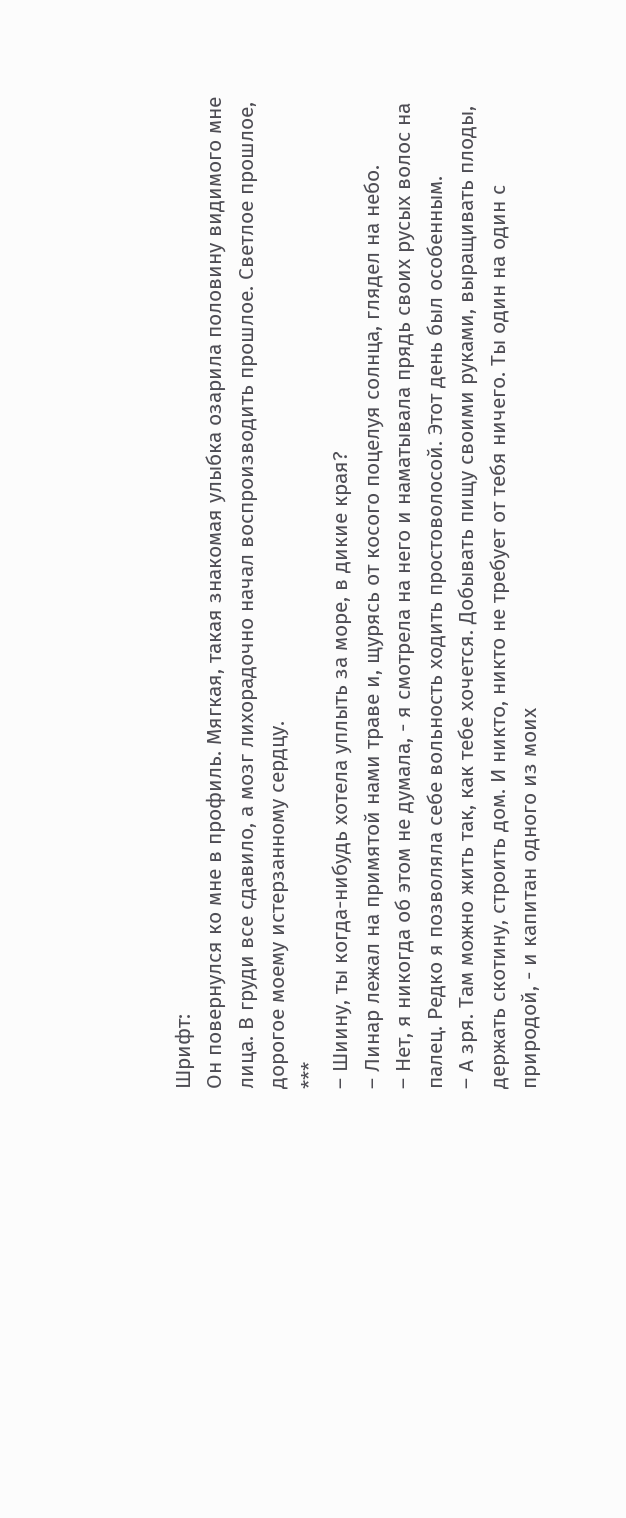Шрифт:
Он повернулся ко мне в профиль. Мягкая, такая знакомая улыбка озарила половину видимого мне лица. В груди все сдавило, а мозг лихорадочно начал воспроизводить прошлое. Светлое прошлое, дорогое моему истерзанному сердцу.
***
– Шиину, ты когда-нибудь хотела уплыть за море, в дикие края?
– Линар лежал на примятой нами траве и, щурясь от косого поцелуя солнца, глядел на небо.
– Нет, я никогда об этом не думала, - я смотрела на него и наматывала прядь своих русых волос на палец. Редко я позволяла себе вольность ходить простоволосой. Этот день был особенным.
– А зря. Там можно жить так, как тебе хочется. Добывать пищу своими руками, выращивать плоды, держать скотину, строить дом. И никто, никто не требует от тебя ничего. Ты один на один с природой, - и капитан одного из моих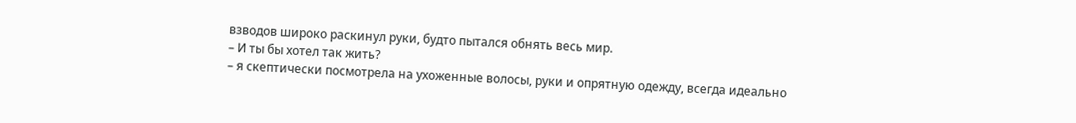взводов широко раскинул руки, будто пытался обнять весь мир.
– И ты бы хотел так жить?
– я скептически посмотрела на ухоженные волосы, руки и опрятную одежду, всегда идеально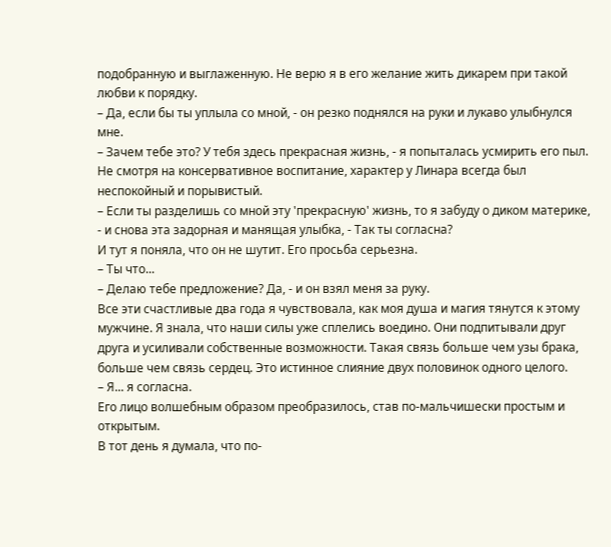подобранную и выглаженную. Не верю я в его желание жить дикарем при такой любви к порядку.
– Да, если бы ты уплыла со мной, - он резко поднялся на руки и лукаво улыбнулся мне.
– Зачем тебе это? У тебя здесь прекрасная жизнь, - я попыталась усмирить его пыл. Не смотря на консервативное воспитание, характер у Линара всегда был неспокойный и порывистый.
– Если ты разделишь со мной эту 'прекрасную' жизнь, то я забуду о диком материке, - и снова эта задорная и манящая улыбка, - Так ты согласна?
И тут я поняла, что он не шутит. Его просьба серьезна.
– Ты что...
– Делаю тебе предложение? Да, - и он взял меня за руку.
Все эти счастливые два года я чувствовала, как моя душа и магия тянутся к этому мужчине. Я знала, что наши силы уже сплелись воедино. Они подпитывали друг друга и усиливали собственные возможности. Такая связь больше чем узы брака, больше чем связь сердец. Это истинное слияние двух половинок одного целого.
– Я... я согласна.
Его лицо волшебным образом преобразилось, став по-мальчишески простым и открытым.
В тот день я думала, что по-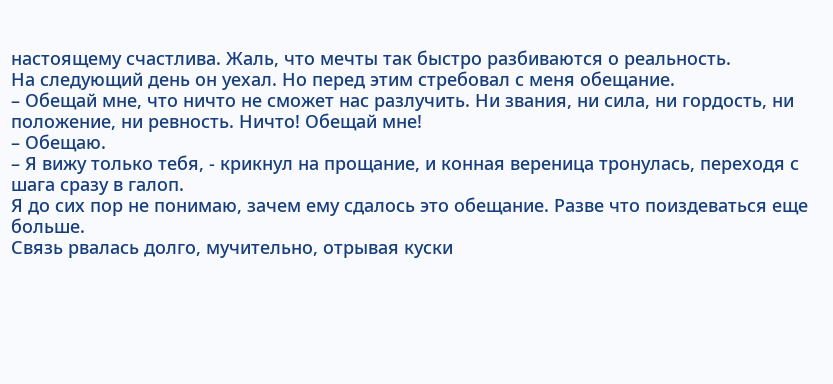настоящему счастлива. Жаль, что мечты так быстро разбиваются о реальность.
На следующий день он уехал. Но перед этим стребовал с меня обещание.
– Обещай мне, что ничто не сможет нас разлучить. Ни звания, ни сила, ни гордость, ни положение, ни ревность. Ничто! Обещай мне!
– Обещаю.
– Я вижу только тебя, - крикнул на прощание, и конная вереница тронулась, переходя с шага сразу в галоп.
Я до сих пор не понимаю, зачем ему сдалось это обещание. Разве что поиздеваться еще больше.
Связь рвалась долго, мучительно, отрывая куски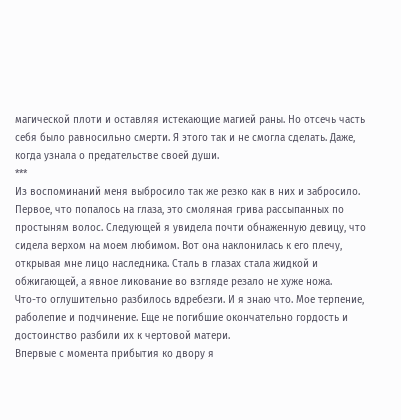магической плоти и оставляя истекающие магией раны. Но отсечь часть себя было равносильно смерти. Я этого так и не смогла сделать. Даже, когда узнала о предательстве своей души.
***
Из воспоминаний меня выбросило так же резко как в них и забросило. Первое, что попалось на глаза, это смоляная грива рассыпанных по простыням волос. Следующей я увидела почти обнаженную девицу, что сидела верхом на моем любимом. Вот она наклонилась к его плечу, открывая мне лицо наследника. Сталь в глазах стала жидкой и обжигающей, а явное ликование во взгляде резало не хуже ножа.
Что-то оглушительно разбилось вдребезги. И я знаю что. Мое терпение, раболепие и подчинение. Еще не погибшие окончательно гордость и достоинство разбили их к чертовой матери.
Впервые с момента прибытия ко двору я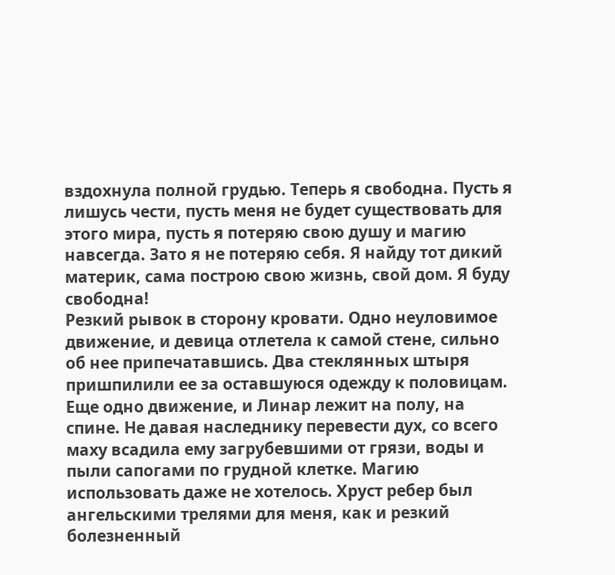вздохнула полной грудью. Теперь я свободна. Пусть я лишусь чести, пусть меня не будет существовать для этого мира, пусть я потеряю свою душу и магию навсегда. Зато я не потеряю себя. Я найду тот дикий материк, сама построю свою жизнь, свой дом. Я буду свободна!
Резкий рывок в сторону кровати. Одно неуловимое движение, и девица отлетела к самой стене, сильно об нее припечатавшись. Два стеклянных штыря пришпилили ее за оставшуюся одежду к половицам. Еще одно движение, и Линар лежит на полу, на спине. Не давая наследнику перевести дух, со всего маху всадила ему загрубевшими от грязи, воды и пыли сапогами по грудной клетке. Магию использовать даже не хотелось. Хруст ребер был ангельскими трелями для меня, как и резкий болезненный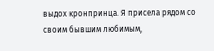выдох кронпринца. Я присела рядом со своим бывшим любимым,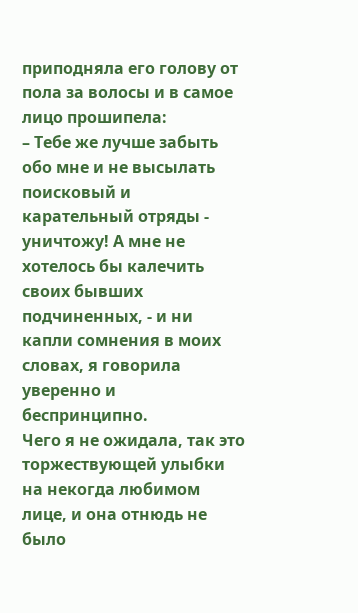приподняла его голову от пола за волосы и в самое лицо прошипела:
– Тебе же лучше забыть обо мне и не высылать поисковый и карательный отряды - уничтожу! А мне не хотелось бы калечить своих бывших подчиненных, - и ни капли сомнения в моих словах, я говорила уверенно и беспринципно.
Чего я не ожидала, так это торжествующей улыбки на некогда любимом лице, и она отнюдь не было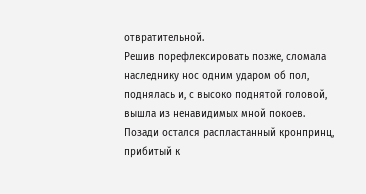отвратительной.
Решив порефлексировать позже, сломала наследнику нос одним ударом об пол, поднялась и, с высоко поднятой головой, вышла из ненавидимых мной покоев. Позади остался распластанный кронпринц, прибитый к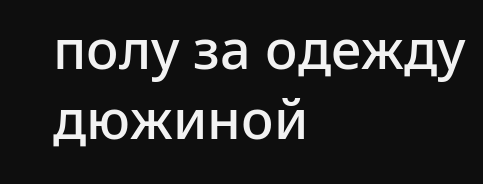полу за одежду дюжиной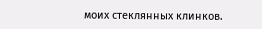моих стеклянных клинков.